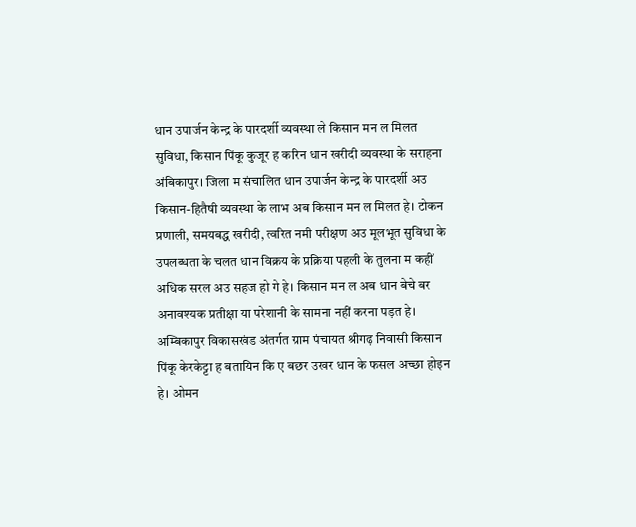धान उपार्जन केन्द्र के पारदर्शी व्यवस्था ले किसान मन ल मिलत सुविधा, किसान पिंकू कुजूर ह करिन धान खरीदी व्यवस्था के सराहना
अंबिकापुर। जिला म संचालित धान उपार्जन केन्द्र के पारदर्शी अउ किसान-हितैषी व्यवस्था के लाभ अब किसान मन ल मिलत हे। टोकन प्रणाली, समयबद्ध खरीदी, त्वरित नमी परीक्षण अउ मूलभूत सुविधा के उपलब्धता के चलत धान विक्रय के प्रक्रिया पहली के तुलना म कहीं अधिक सरल अउ सहज हो गे हे। किसान मन ल अब धान बेचे बर अनावश्यक प्रतीक्षा या परेशानी के सामना नहीं करना पड़त हे।
अम्बिकापुर विकासखंड अंतर्गत ग्राम पंचायत श्रीगढ़ निवासी किसान पिंकू केरकेट्टा ह बतायिन कि ए बछर उखर धान के फसल अच्छा होइन हे। ओमन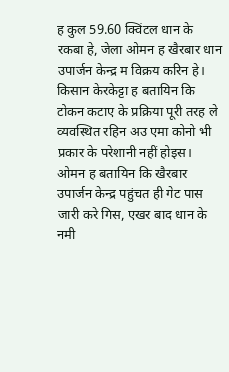ह कुल 59.60 क्विंटल धान के रकबा हे, जेला ओमन ह खैरबार धान उपार्जन केन्द्र म विक्रय करिन हे। किसान केरकेट्टा ह बतायिन कि टोकन कटाए के प्रक्रिया पूरी तरह ले व्यवस्थित रहिन अउ एमा कोनो भी प्रकार के परेशानी नहीं होइस।
ओमन ह बतायिन कि खैरबार उपार्जन केन्द्र पहुंचत ही गेट पास जारी करे गिस, एखर बाद धान के नमी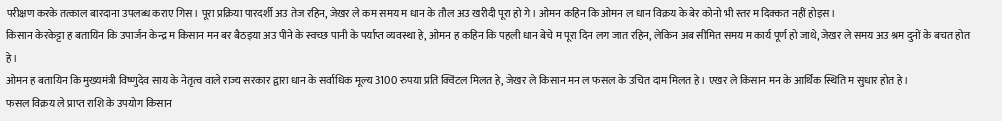परीक्षण करके तत्काल बारदाना उपलब्ध कराए गिस। पूरा प्रक्रिया पारदर्शी अउ तेज रहिन, जेखर ले कम समय म धान के तौल अउ खरीदी पूरा हो गे। ओमन कहिन कि ओमन ल धान विक्रय के बेर कोनो भी स्तर म दिक्कत नहीं होइस।
किसान केरकेट्टा ह बतायिन कि उपार्जन केन्द्र म किसान मन बर बैठइया अउ पीने के स्वच्छ पानी के पर्याप्त व्यवस्था हे, ओमन ह कहिन कि पहली धान बेचे म पूरा दिन लग जात रहिन, लेकिन अब सीमित समय म कार्य पूर्ण हो जाथे, जेखर ले समय अउ श्रम दुनों के बचत होत हे।
ओमन ह बतायिन कि मुख्यमंत्री विष्णुदेव साय के नेतृत्व वाले राज्य सरकार द्वारा धान के सर्वाधिक मूल्य 3100 रुपया प्रति क्विंटल मिलत हे, जेखर ले किसान मन ल फसल के उचित दाम मिलत हे। एखर ले किसान मन के आर्थिक स्थिति म सुधार होत हे।
फसल विक्रय ले प्राप्त राशि के उपयोग किसान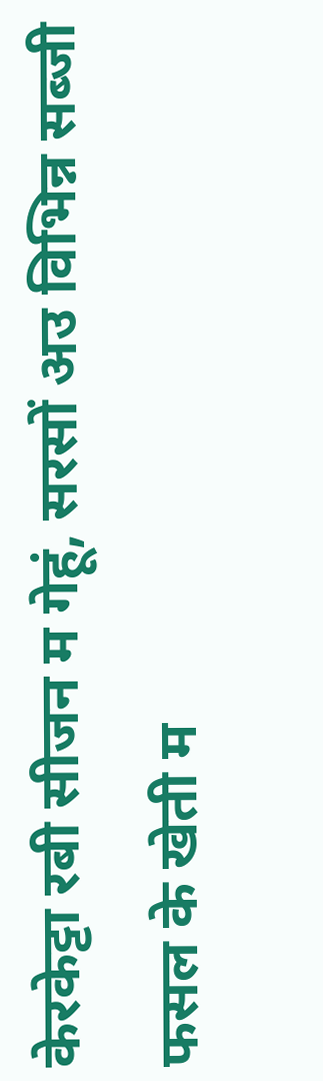केरकेट्टा रबी सीजन म गेहूं, सरसों अउ विभिन्न सब्जी फसल के खेती म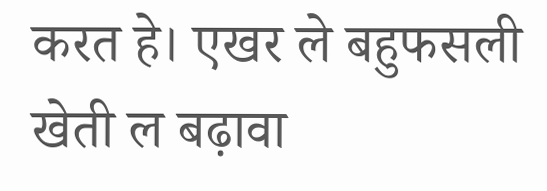करत हे। एखर ले बहुफसली खेती ल बढ़ावा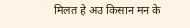मिलत हे अउ किसान मन के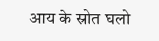आय के स्रोत घलो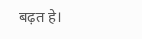बढ़त हे।